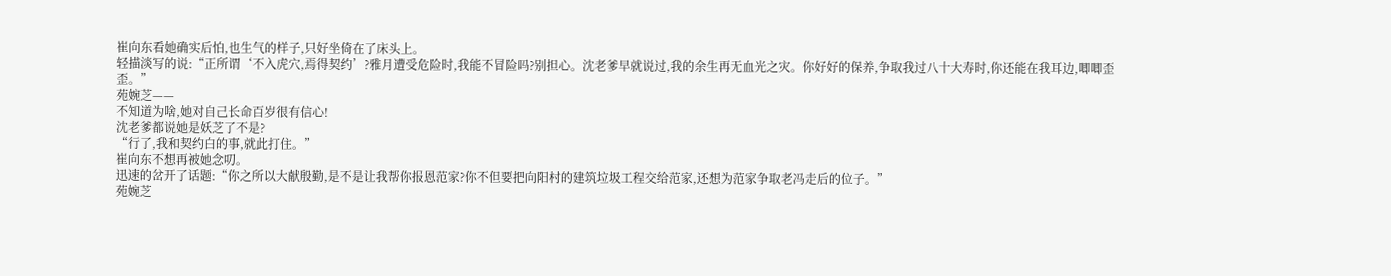崔向东看她确实后怕,也生气的样子,只好坐倚在了床头上。
轻描淡写的说:“正所谓‘不入虎穴,焉得契约’?雅月遭受危险时,我能不冒险吗?别担心。沈老爹早就说过,我的余生再无血光之灾。你好好的保养,争取我过八十大寿时,你还能在我耳边,唧唧歪歪。”
苑婉芝——
不知道为啥,她对自己长命百岁很有信心!
沈老爹都说她是妖芝了不是?
“行了,我和契约白的事,就此打住。”
崔向东不想再被她念叨。
迅速的岔开了话题:“你之所以大献殷勤,是不是让我帮你报恩范家?你不但要把向阳村的建筑垃圾工程交给范家,还想为范家争取老冯走后的位子。”
苑婉芝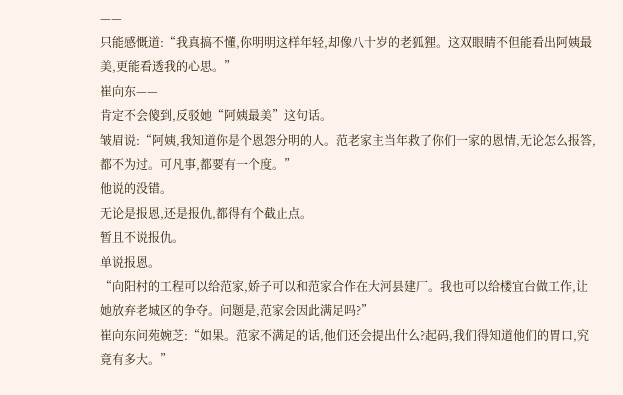——
只能感慨道:“我真搞不懂,你明明这样年轻,却像八十岁的老狐狸。这双眼睛不但能看出阿姨最美,更能看透我的心思。”
崔向东——
肯定不会傻到,反驳她“阿姨最美”这句话。
皱眉说:“阿姨,我知道你是个恩怨分明的人。范老家主当年救了你们一家的恩情,无论怎么报答,都不为过。可凡事,都要有一个度。”
他说的没错。
无论是报恩,还是报仇,都得有个截止点。
暂且不说报仇。
单说报恩。
“向阳村的工程可以给范家,娇子可以和范家合作在大河县建厂。我也可以给楼宜台做工作,让她放弃老城区的争夺。问题是,范家会因此满足吗?”
崔向东问苑婉芝:“如果。范家不满足的话,他们还会提出什么?起码,我们得知道他们的胃口,究竟有多大。”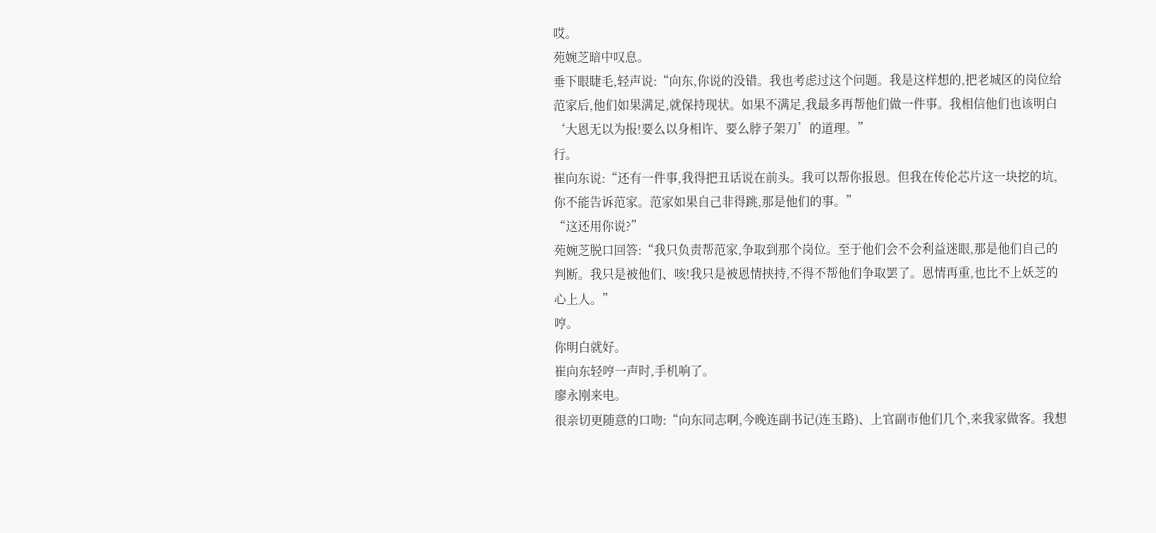哎。
苑婉芝暗中叹息。
垂下眼睫毛,轻声说:“向东,你说的没错。我也考虑过这个问题。我是这样想的,把老城区的岗位给范家后,他们如果满足,就保持现状。如果不满足,我最多再帮他们做一件事。我相信他们也该明白‘大恩无以为报!要么以身相许、要么脖子架刀’的道理。”
行。
崔向东说:“还有一件事,我得把丑话说在前头。我可以帮你报恩。但我在传伦芯片这一块挖的坑,你不能告诉范家。范家如果自己非得跳,那是他们的事。”
“这还用你说?”
苑婉芝脱口回答:“我只负责帮范家,争取到那个岗位。至于他们会不会利益迷眼,那是他们自己的判断。我只是被他们、咳!我只是被恩情挟持,不得不帮他们争取罢了。恩情再重,也比不上妖芝的心上人。”
哼。
你明白就好。
崔向东轻哼一声时,手机响了。
廖永刚来电。
很亲切更随意的口吻:“向东同志啊,今晚连副书记(连玉路)、上官副市他们几个,来我家做客。我想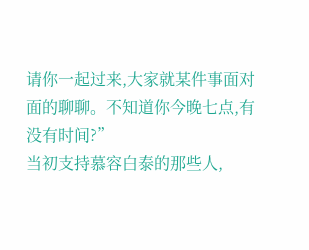请你一起过来,大家就某件事面对面的聊聊。不知道你今晚七点,有没有时间?”
当初支持慕容白泰的那些人,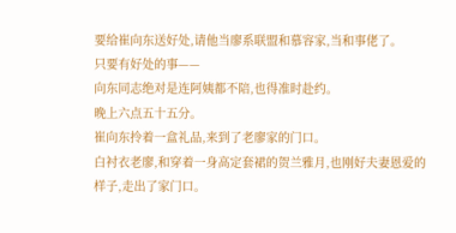要给崔向东送好处,请他当廖系联盟和慕容家,当和事佬了。
只要有好处的事——
向东同志绝对是连阿姨都不陪,也得准时赴约。
晚上六点五十五分。
崔向东拎着一盒礼品,来到了老廖家的门口。
白衬衣老廖,和穿着一身高定套裙的贺兰雅月,也刚好夫妻恩爱的样子,走出了家门口。